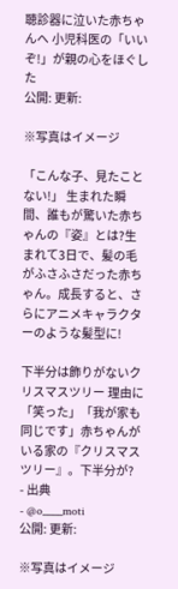聴診器に泣いた赤ちゃんへ 小児科医の「いいぞ!」が親の心をほぐした
公開: 更新:

※写真はイメージ

「こんな子、見たことない!」 生まれた瞬間、誰もが驚いた赤ちゃんの『姿』とは?生まれて3日で、髪の毛がふさふさだった赤ちゃん。成長すると、さらにアニメキャラクターのような髪型に!

下半分は飾りがないクリスマスツリー 理由に「笑った」「我が家も同じです」赤ちゃんがいる家の『クリスマスツリー』。下半分が?
- 出典
- @o____moti
公開: 更新:

※写真はイメージ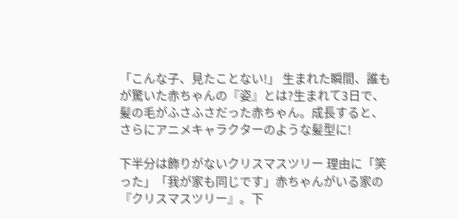「こんな子、見たことない!」 生まれた瞬間、誰もが驚いた赤ちゃんの『姿』とは?生まれて3日で、髪の毛がふさふさだった赤ちゃん。成長すると、さらにアニメキャラクターのような髪型に!

下半分は飾りがないクリスマスツリー 理由に「笑った」「我が家も同じです」赤ちゃんがいる家の『クリスマスツリー』。下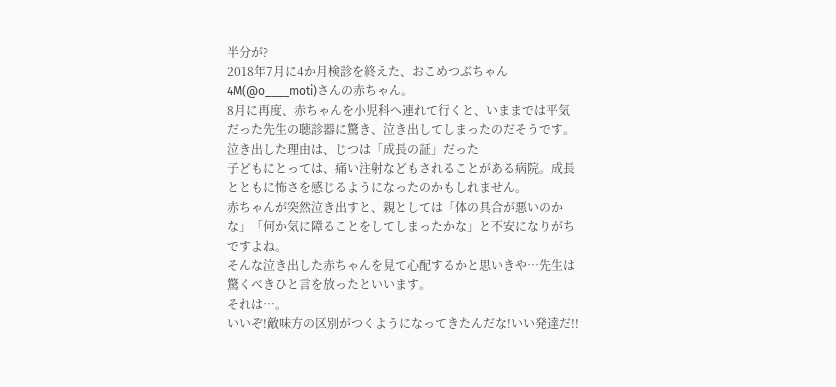半分が?
2018年7月に4か月検診を終えた、おこめつぶちゃん4M(@o____moti)さんの赤ちゃん。
8月に再度、赤ちゃんを小児科へ連れて行くと、いままでは平気だった先生の聴診器に驚き、泣き出してしまったのだそうです。
泣き出した理由は、じつは「成長の証」だった
子どもにとっては、痛い注射などもされることがある病院。成長とともに怖さを感じるようになったのかもしれません。
赤ちゃんが突然泣き出すと、親としては「体の具合が悪いのかな」「何か気に障ることをしてしまったかな」と不安になりがちですよね。
そんな泣き出した赤ちゃんを見て心配するかと思いきや…先生は驚くべきひと言を放ったといいます。
それは…。
いいぞ!敵味方の区別がつくようになってきたんだな!いい発達だ!!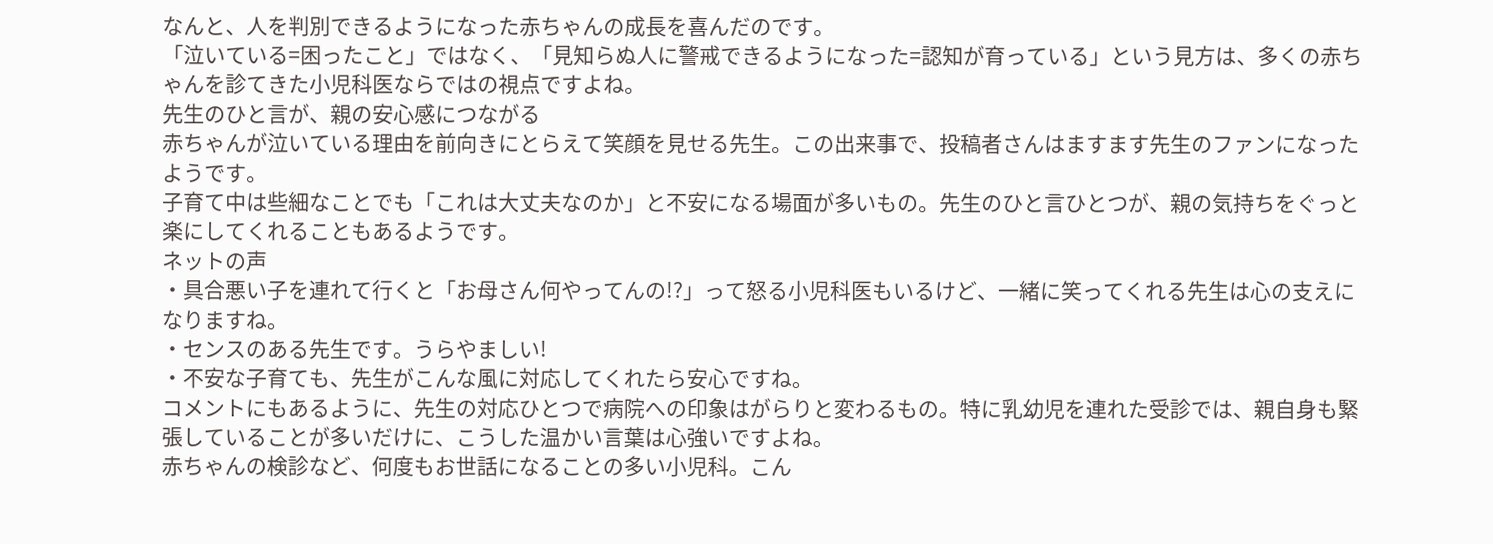なんと、人を判別できるようになった赤ちゃんの成長を喜んだのです。
「泣いている=困ったこと」ではなく、「見知らぬ人に警戒できるようになった=認知が育っている」という見方は、多くの赤ちゃんを診てきた小児科医ならではの視点ですよね。
先生のひと言が、親の安心感につながる
赤ちゃんが泣いている理由を前向きにとらえて笑顔を見せる先生。この出来事で、投稿者さんはますます先生のファンになったようです。
子育て中は些細なことでも「これは大丈夫なのか」と不安になる場面が多いもの。先生のひと言ひとつが、親の気持ちをぐっと楽にしてくれることもあるようです。
ネットの声
・具合悪い子を連れて行くと「お母さん何やってんの!?」って怒る小児科医もいるけど、一緒に笑ってくれる先生は心の支えになりますね。
・センスのある先生です。うらやましい!
・不安な子育ても、先生がこんな風に対応してくれたら安心ですね。
コメントにもあるように、先生の対応ひとつで病院への印象はがらりと変わるもの。特に乳幼児を連れた受診では、親自身も緊張していることが多いだけに、こうした温かい言葉は心強いですよね。
赤ちゃんの検診など、何度もお世話になることの多い小児科。こん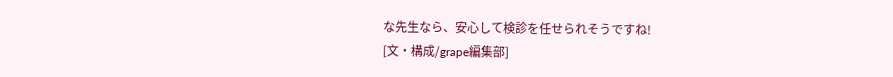な先生なら、安心して検診を任せられそうですね!
[文・構成/grape編集部]